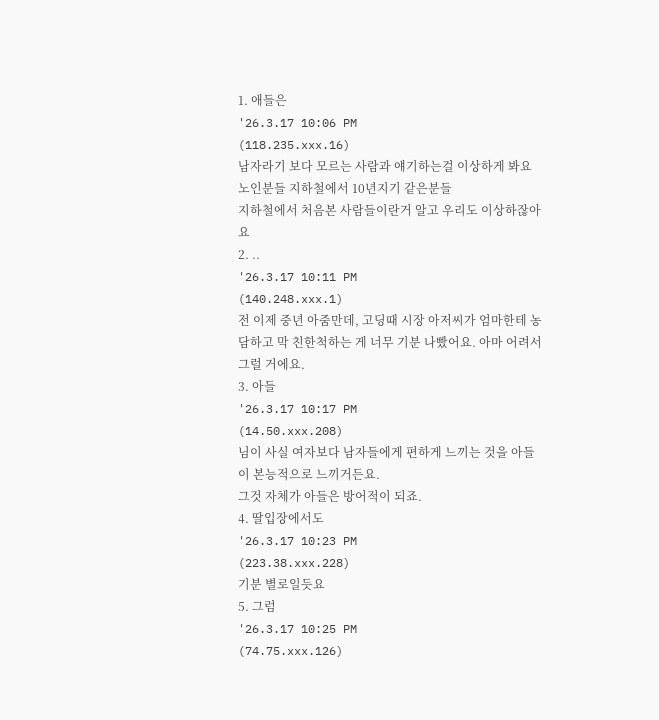1. 애들은
'26.3.17 10:06 PM
(118.235.xxx.16)
남자라기 보다 모르는 사람과 얘기하는걸 이상하게 봐요
노인분들 지하철에서 10년지기 같은분들
지하철에서 처음본 사람들이란거 알고 우리도 이상하잖아요
2. ..
'26.3.17 10:11 PM
(140.248.xxx.1)
전 이제 중년 아줌만데, 고딩때 시장 아저씨가 엄마한테 농담하고 막 친한척하는 게 너무 기분 나빴어요. 아마 어려서 그럴 거에요.
3. 아들
'26.3.17 10:17 PM
(14.50.xxx.208)
님이 사실 여자보다 남자들에게 편하게 느끼는 것을 아들이 본능적으로 느끼거든요.
그것 자체가 아들은 방어적이 되죠.
4. 딸입장에서도
'26.3.17 10:23 PM
(223.38.xxx.228)
기분 별로일듯요
5. 그럼
'26.3.17 10:25 PM
(74.75.xxx.126)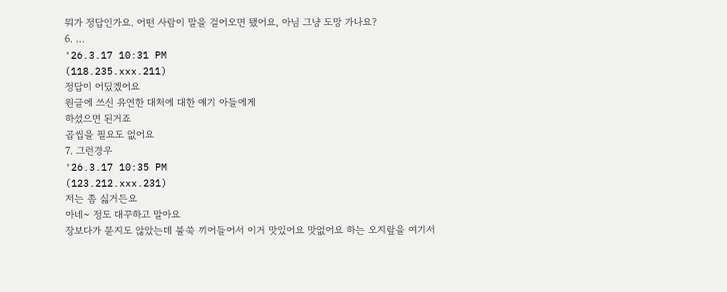뭐가 정답인가요. 어떤 사람이 말을 걸어오면 됐어요, 아님 그냥 도망 가나요?
6. ...
'26.3.17 10:31 PM
(118.235.xxx.211)
정답이 어딨겠어요
원글에 쓰신 유연한 대처에 대한 얘기 아들에게
하셨으면 된거죠
곱씹을 필요도 없어요
7. 그런경우
'26.3.17 10:35 PM
(123.212.xxx.231)
저는 좀 싫거든요
아네~ 정도 대꾸하고 말아요
장보다가 묻지도 않았는데 불쑥 끼어들어서 이거 맛있어요 맛없어요 하는 오지랖을 여기서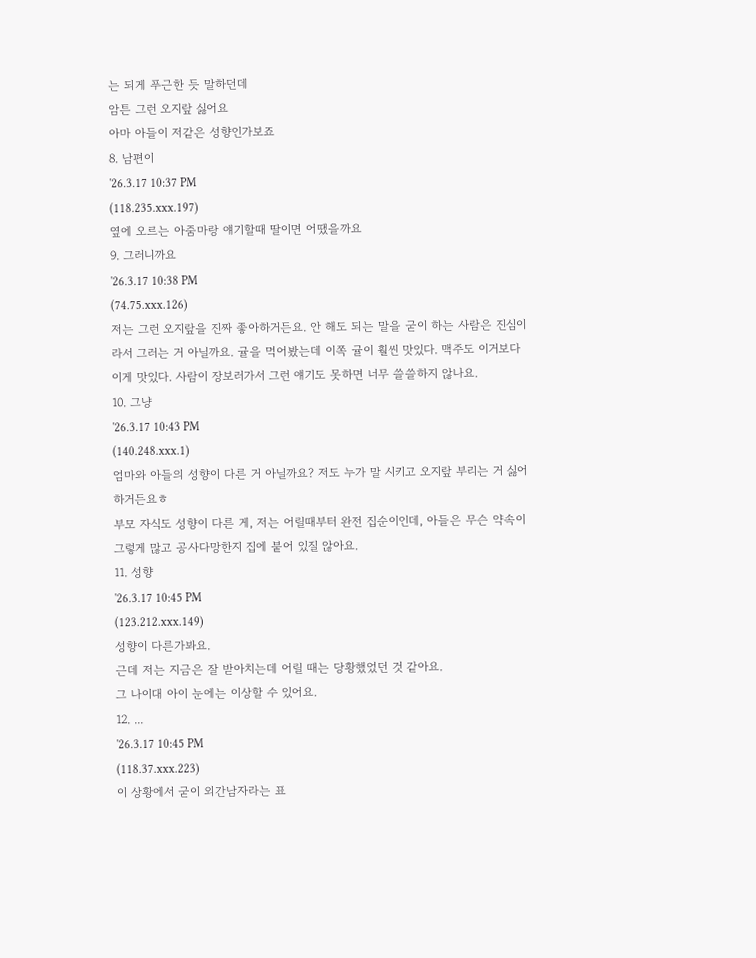는 되게 푸근한 듯 말하던데
암튼 그런 오지랖 싫어요
아마 아들이 저같은 성향인가보죠
8. 남편이
'26.3.17 10:37 PM
(118.235.xxx.197)
옆에 오르는 아줌마랑 얘기할때 딸이면 어땠을까요
9. 그러니까요
'26.3.17 10:38 PM
(74.75.xxx.126)
저는 그런 오지랖을 진짜 좋아하거든요. 안 해도 되는 말을 굳이 하는 사람은 진심이라서 그러는 거 아닐까요. 귤을 먹어봤는데 이쪽 귤이 훨씬 맛있다. 맥주도 이거보다 이게 맛있다. 사람이 장보러가서 그런 얘기도 못하면 너무 쓸쓸하지 않나요.
10. 그냥
'26.3.17 10:43 PM
(140.248.xxx.1)
엄마와 아들의 성향이 다른 거 아닐까요? 저도 누가 말 시키고 오지랖 부리는 거 싫어하거든요ㅎ
부모 자식도 성향이 다른 게, 저는 어릴때부터 완전 집순이인데, 아들은 무슨 약속이 그렇게 많고 공사다망한지 집에 붙어 있질 않아요.
11. 성향
'26.3.17 10:45 PM
(123.212.xxx.149)
성향이 다른가봐요.
근데 저는 지금은 잘 받아치는데 어릴 때는 당황했었던 것 같아요.
그 나이대 아이 눈에는 이상할 수 있어요.
12. ...
'26.3.17 10:45 PM
(118.37.xxx.223)
이 상황에서 굳이 외간남자라는 표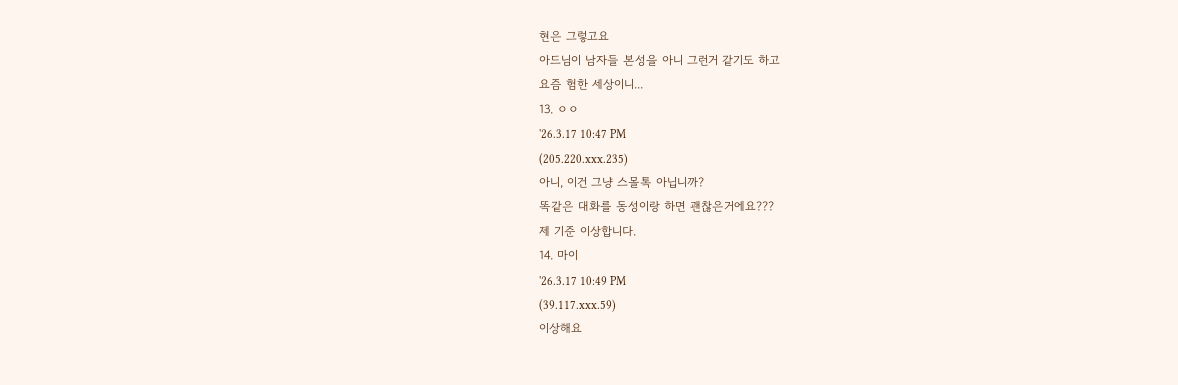현은 그렇고요
아드님이 남자들 본성을 아니 그런거 같기도 하고
요즘 험한 세상이니...
13. ㅇㅇ
'26.3.17 10:47 PM
(205.220.xxx.235)
아니, 이건 그냥 스몰톡 아닙니까?
똑같은 대화를 동성이랑 하면 괜찮은거에요???
제 기준 이상합니다.
14. 마이
'26.3.17 10:49 PM
(39.117.xxx.59)
이상해요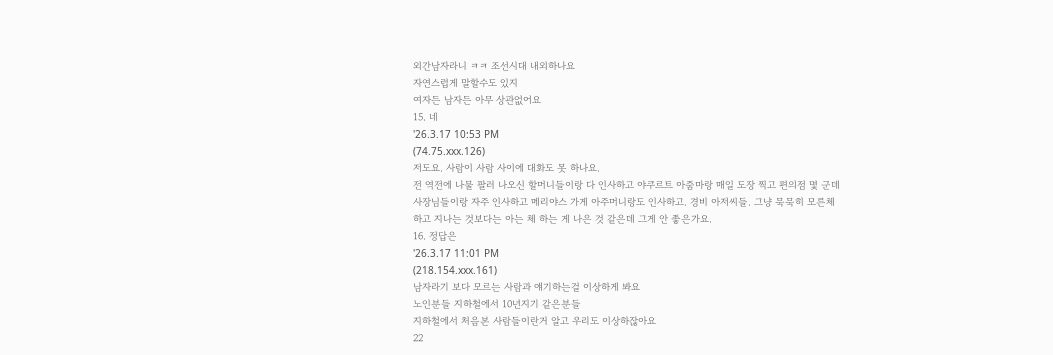외간남자라니 ㅋㅋ 조선시대 내외하나요
자연스럽게 말할수도 있지
여자든 남자든 아무 상관없어요
15. 네
'26.3.17 10:53 PM
(74.75.xxx.126)
저도요. 사람이 사람 사이에 대화도 못 하나요.
전 역전에 나물 팔러 나오신 할머니들이랑 다 인사하고 야쿠르트 아줌마랑 매일 도장 찍고 편의점 몇 군데 사장님들이랑 자주 인사하고 메리야스 가게 아주머니랑도 인사하고. 경비 아저씨들. 그냥 묵묵히 모른체 하고 지나는 것보다는 아는 체 하는 게 나은 것 같은데 그게 안 좋은가요.
16. 정답은
'26.3.17 11:01 PM
(218.154.xxx.161)
남자라기 보다 모르는 사람과 얘기하는걸 이상하게 봐요
노인분들 지하철에서 10년지기 같은분들
지하철에서 처음본 사람들이란거 알고 우리도 이상하잖아요
22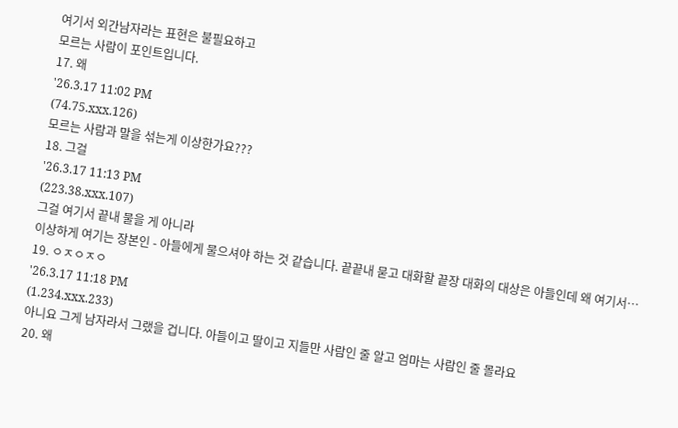여기서 외간남자라는 표현은 불필요하고
모르는 사람이 포인트입니다.
17. 왜
'26.3.17 11:02 PM
(74.75.xxx.126)
모르는 사람과 말을 섞는게 이상한가요???
18. 그걸
'26.3.17 11:13 PM
(223.38.xxx.107)
그걸 여기서 끝내 물을 게 아니라
이상하게 여기는 장본인 - 아들에게 물으셔야 하는 것 같습니다. 끝끝내 묻고 대화할 끝장 대화의 대상은 아들인데 왜 여기서…
19. ㅇㅈㅇㅈㅇ
'26.3.17 11:18 PM
(1.234.xxx.233)
아니요 그게 남자라서 그랬을 겁니다. 아들이고 딸이고 지들만 사람인 줄 알고 엄마는 사람인 줄 몰라요
20. 왜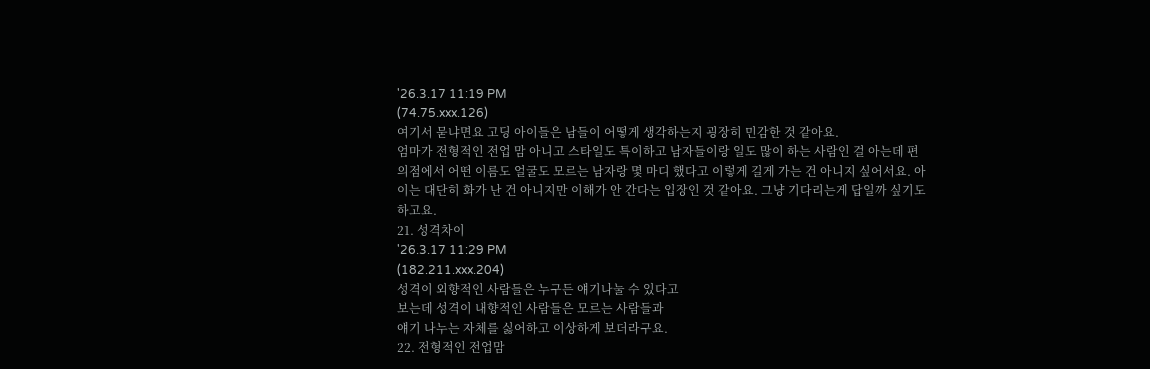'26.3.17 11:19 PM
(74.75.xxx.126)
여기서 묻냐면요 고딩 아이들은 남들이 어떻게 생각하는지 굉장히 민감한 것 같아요.
엄마가 전형적인 전업 맘 아니고 스타일도 특이하고 남자들이랑 일도 많이 하는 사람인 걸 아는데 편의점에서 어떤 이름도 얼굴도 모르는 남자랑 몇 마디 했다고 이렇게 길게 가는 건 아니지 싶어서요. 아이는 대단히 화가 난 건 아니지만 이해가 안 간다는 입장인 것 같아요. 그냥 기다리는게 답일까 싶기도 하고요.
21. 성격차이
'26.3.17 11:29 PM
(182.211.xxx.204)
성격이 외향적인 사람들은 누구든 얘기나눌 수 있다고
보는데 성격이 내향적인 사람들은 모르는 사람들과
얘기 나누는 자체를 싫어하고 이상하게 보더라구요.
22. 전형적인 전업맘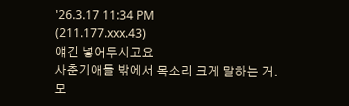'26.3.17 11:34 PM
(211.177.xxx.43)
얘긴 넣어두시고요
사춘기애들 밖에서 목소리 크게 말하는 거.
모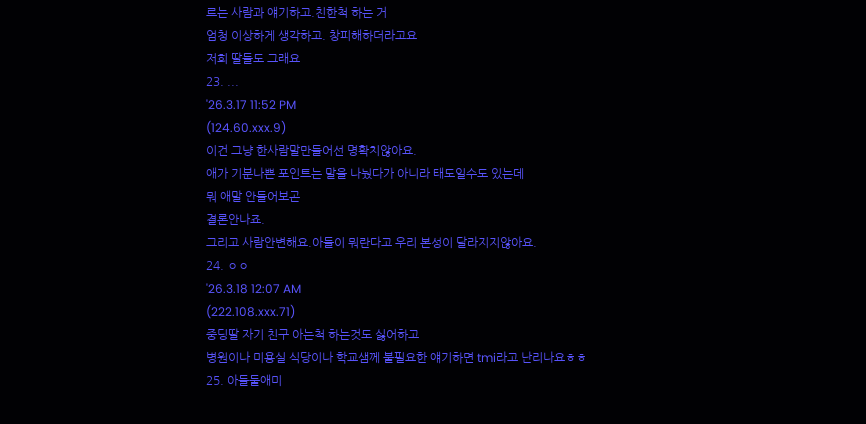르는 사람과 얘기하고.친한척 하는 거
엄청 이상하게 생각하고. 창피해하더라고요
저희 딸들도 그래요
23. ...
'26.3.17 11:52 PM
(124.60.xxx.9)
이건 그냥 한사람말만들어선 명확치않아요.
애가 기분나쁜 포인트는 말을 나눴다가 아니라 태도일수도 있는데
뭐 애말 안들어보곤
결론안나죠.
그리고 사람안변해요.아들이 뭐란다고 우리 본성이 달라지지않아요.
24. ㅇㅇ
'26.3.18 12:07 AM
(222.108.xxx.71)
중딩딸 자기 친구 아는척 하는것도 싫어하고
병원이나 미용실 식당이나 학교샘께 불필요한 얘기하면 tmi라고 난리나요ㅎㅎ
25. 아들둘애미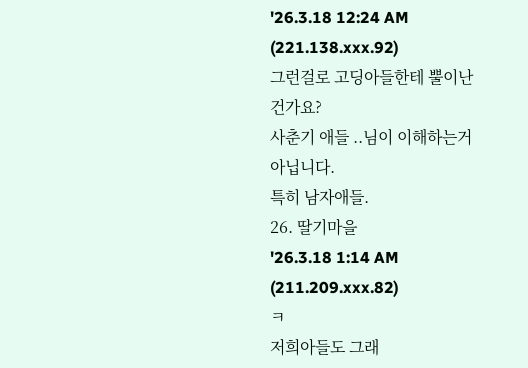'26.3.18 12:24 AM
(221.138.xxx.92)
그런걸로 고딩아들한테 뿔이난건가요?
사춘기 애들 ..님이 이해하는거 아닙니다.
특히 남자애들.
26. 딸기마을
'26.3.18 1:14 AM
(211.209.xxx.82)
ㅋ
저희아들도 그래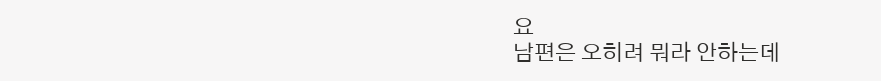요
남편은 오히려 뭐라 안하는데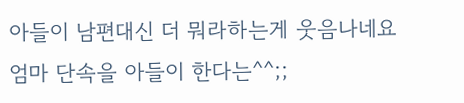아들이 남편대신 더 뭐라하는게 웃음나네요
엄마 단속을 아들이 한다는^^;;